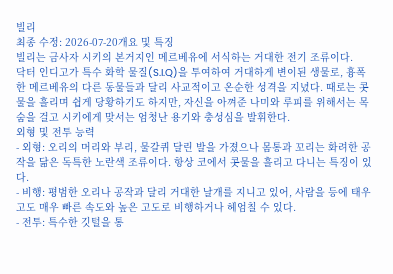빌리
최종 수정: 2026-07-20개요 및 특징
빌리는 금사자 시키의 본거지인 메르베유에 서식하는 거대한 전기 조류이다.
닥터 인디고가 특수 화학 물질(S.I.Q)을 투여하여 거대하게 변이된 생물로, 흉폭한 메르베유의 다른 동물들과 달리 사교적이고 온순한 성격을 지녔다. 때로는 콧물을 흘리며 쉽게 당황하기도 하지만, 자신을 아껴준 나미와 루피를 위해서는 목숨을 걸고 시키에게 맞서는 엄청난 용기와 충성심을 발휘한다.
외형 및 전투 능력
- 외형: 오리의 머리와 부리, 물갈퀴 달린 발을 가졌으나 몸통과 꼬리는 화려한 공작을 닮은 독특한 노란색 조류이다. 항상 코에서 콧물을 흘리고 다니는 특징이 있다.
- 비행: 평범한 오리나 공작과 달리 거대한 날개를 지니고 있어, 사람을 등에 태우고도 매우 빠른 속도와 높은 고도로 비행하거나 헤엄칠 수 있다.
- 전투: 특수한 깃털을 통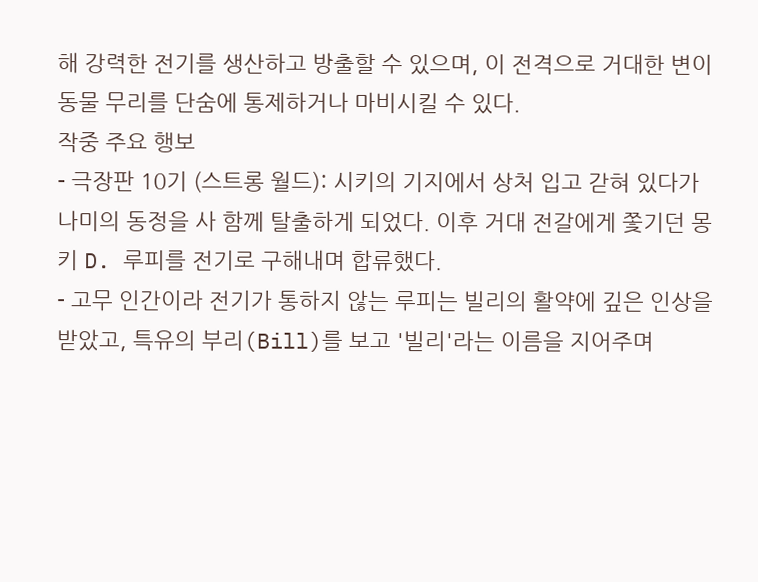해 강력한 전기를 생산하고 방출할 수 있으며, 이 전격으로 거대한 변이 동물 무리를 단숨에 통제하거나 마비시킬 수 있다.
작중 주요 행보
- 극장판 10기 (스트롱 월드): 시키의 기지에서 상처 입고 갇혀 있다가 나미의 동정을 사 함께 탈출하게 되었다. 이후 거대 전갈에게 쫓기던 몽키 D. 루피를 전기로 구해내며 합류했다.
- 고무 인간이라 전기가 통하지 않는 루피는 빌리의 활약에 깊은 인상을 받았고, 특유의 부리(Bill)를 보고 '빌리'라는 이름을 지어주며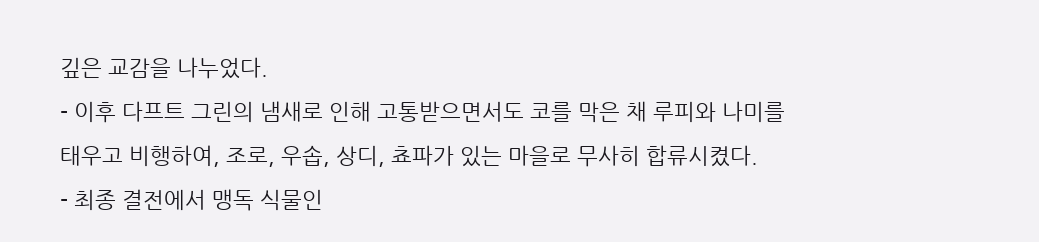깊은 교감을 나누었다.
- 이후 다프트 그린의 냄새로 인해 고통받으면서도 코를 막은 채 루피와 나미를 태우고 비행하여, 조로, 우솝, 상디, 쵸파가 있는 마을로 무사히 합류시켰다.
- 최종 결전에서 맹독 식물인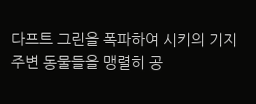다프트 그린을 폭파하여 시키의 기지 주변 동물들을 맹렬히 공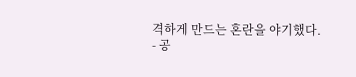격하게 만드는 혼란을 야기했다.
- 공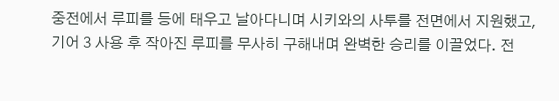중전에서 루피를 등에 태우고 날아다니며 시키와의 사투를 전면에서 지원했고, 기어 3 사용 후 작아진 루피를 무사히 구해내며 완벽한 승리를 이끌었다. 전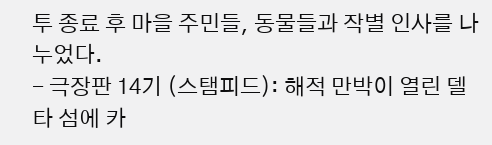투 종료 후 마을 주민들, 동물들과 작별 인사를 나누었다.
- 극장판 14기 (스탬피드): 해적 만박이 열린 델타 섬에 카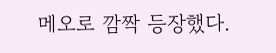메오로 깜짝 등장했다.